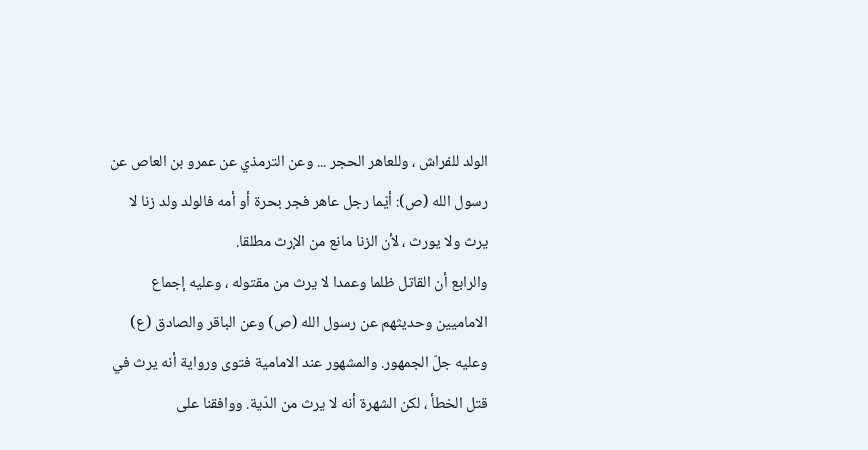الولد للفراش ، وللعاهر الحجر ... وعن الترمذي عن عمرو بن العاص عن رسول الله (ص): أيّما رجل عاهر فجر بحرة أو أمه فالولد ولد زنا لا يرث ولا يورث ، لأن الزنا مانع من الإرث مطلقا.
والرابع أن القاتل ظلما وعمدا لا يرث من مقتوله ، وعليه إجماع الاماميين وحديثهم عن رسول الله (ص) وعن الباقر والصادق (ع) وعليه جلّ الجمهور. والمشهور عند الامامية فتوى ورواية أنه يرث في قتل الخطأ ، لكن الشهرة أنه لا يرث من الدّية. ووافقنا على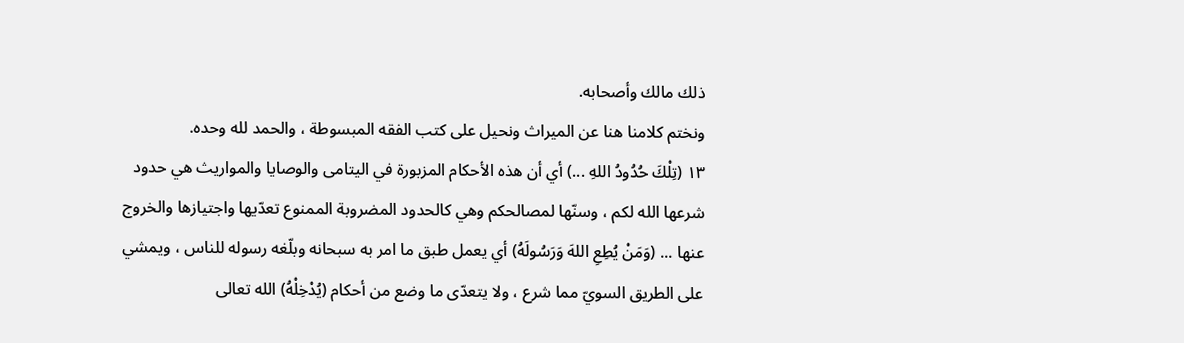ذلك مالك وأصحابه.
ونختم كلامنا هنا عن الميراث ونحيل على كتب الفقه المبسوطة ، والحمد لله وحده.
١٣ (تِلْكَ حُدُودُ اللهِ ...) أي أن هذه الأحكام المزبورة في اليتامى والوصايا والمواريث هي حدود شرعها الله لكم ، وسنّها لمصالحكم وهي كالحدود المضروبة الممنوع تعدّيها واجتيازها والخروج عنها ... (وَمَنْ يُطِعِ اللهَ وَرَسُولَهُ) أي يعمل طبق ما امر به سبحانه وبلّغه رسوله للناس ، ويمشي على الطريق السويّ مما شرع ، ولا يتعدّى ما وضع من أحكام (يُدْخِلْهُ) الله تعالى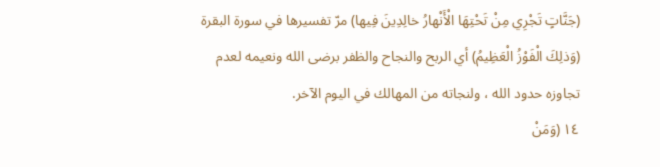(جَنَّاتٍ تَجْرِي مِنْ تَحْتِهَا الْأَنْهارُ خالِدِينَ فِيها) مرّ تفسيرها في سورة البقرة (وَذلِكَ الْفَوْزُ الْعَظِيمُ) أي الربح والنجاح والظفر برضى الله ونعيمه لعدم تجاوزه حدود الله ، ولنجاته من المهالك في اليوم الآخر.
١٤ (وَمَنْ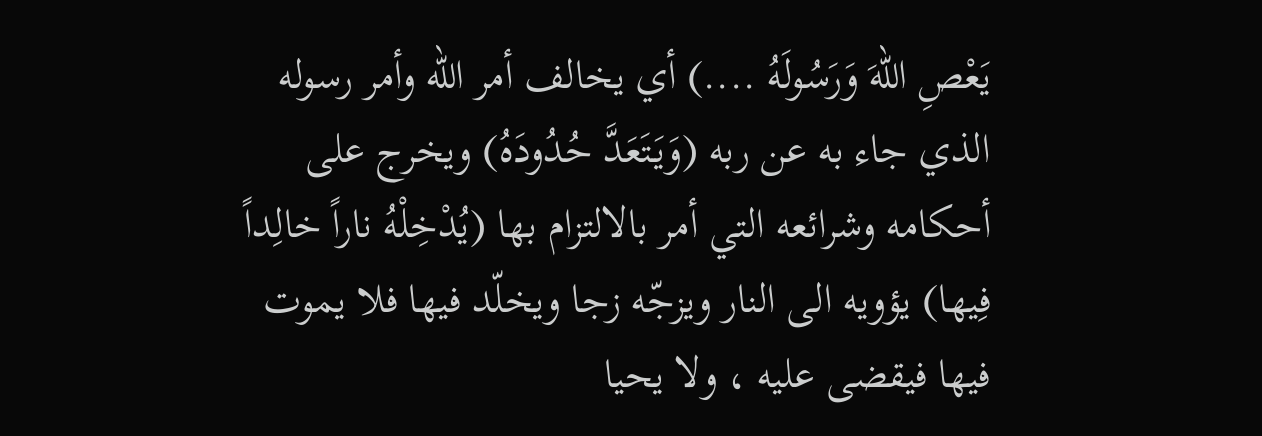يَعْصِ اللهَ وَرَسُولَهُ ....) أي يخالف أمر الله وأمر رسوله الذي جاء به عن ربه (وَيَتَعَدَّ حُدُودَهُ) ويخرج على أحكامه وشرائعه التي أمر بالالتزام بها (يُدْخِلْهُ ناراً خالِداً فِيها) يؤويه الى النار ويزجّه زجا ويخلّد فيها فلا يموت فيها فيقضى عليه ، ولا يحيا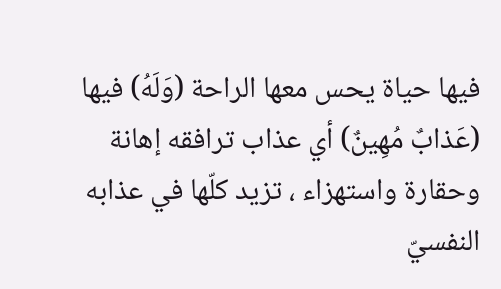فيها حياة يحس معها الراحة (وَلَهُ) فيها (عَذابٌ مُهِينٌ) أي عذاب ترافقه إهانة وحقارة واستهزاء ، تزيد كلّها في عذابه النفسيّ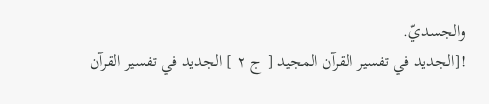والجسديّ.
![الجديد في تفسير القرآن المجيد [ ج ٢ ] الجديد في تفسير القرآن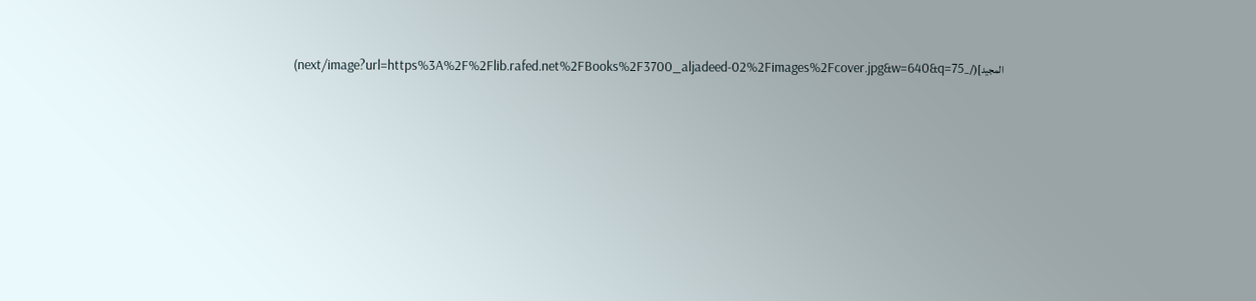المجيد](/_next/image?url=https%3A%2F%2Flib.rafed.net%2FBooks%2F3700_aljadeed-02%2Fimages%2Fcover.jpg&w=640&q=75)